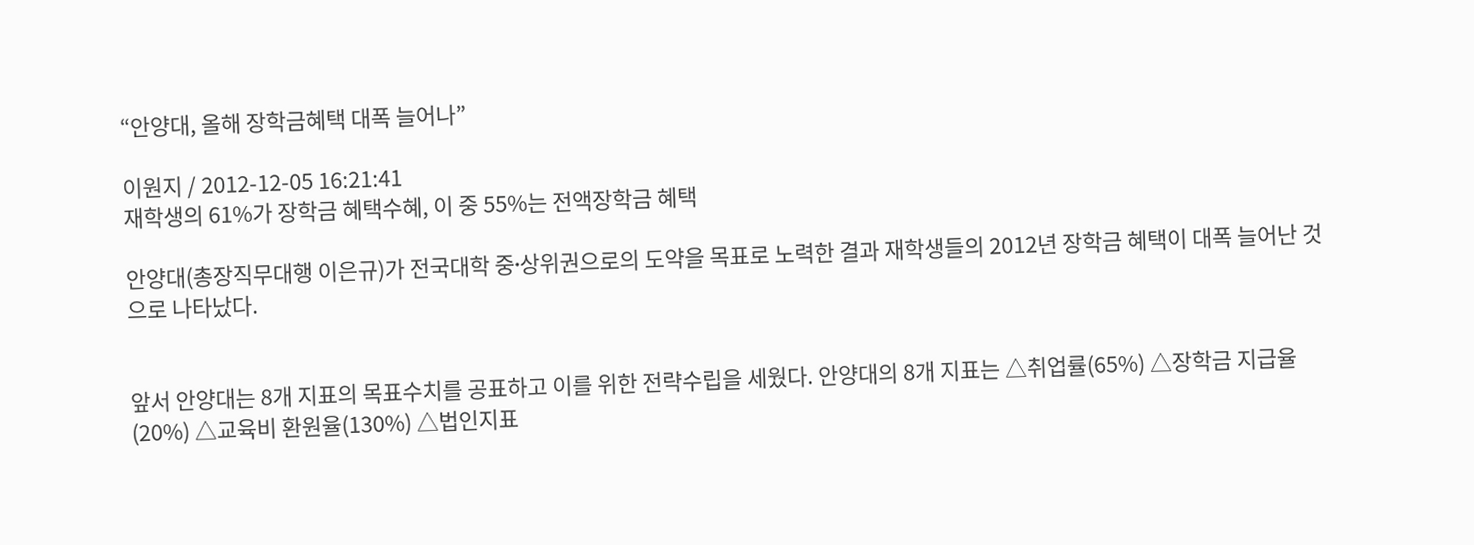“안양대, 올해 장학금혜택 대폭 늘어나”

이원지 / 2012-12-05 16:21:41
재학생의 61%가 장학금 혜택수혜, 이 중 55%는 전액장학금 혜택

안양대(총장직무대행 이은규)가 전국대학 중ᐧ상위권으로의 도약을 목표로 노력한 결과 재학생들의 2012년 장학금 혜택이 대폭 늘어난 것으로 나타났다.


앞서 안양대는 8개 지표의 목표수치를 공표하고 이를 위한 전략수립을 세웠다. 안양대의 8개 지표는 △취업률(65%) △장학금 지급율(20%) △교육비 환원율(130%) △법인지표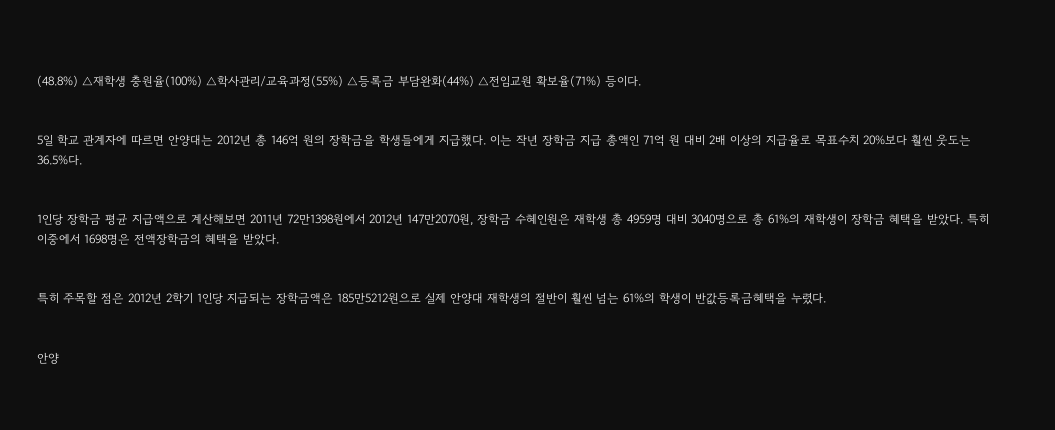(48.8%) △재학생 충원율(100%) △학사관리/교육과정(55%) △등록금 부담완화(44%) △전임교원 확보율(71%) 등이다.


5일 학교 관계자에 따르면 안양대는 2012년 총 146억 원의 장학금을 학생들에게 지급했다. 이는 작년 장학금 지급 총액인 71억 원 대비 2배 이상의 지급율로 목표수치 20%보다 훨씬 웃도는 36.5%다.


1인당 장학금 평균 지급액으로 계산해보면 2011년 72만1398원에서 2012년 147만2070원, 장학금 수혜인원은 재학생 총 4959명 대비 3040명으로 총 61%의 재학생이 장학금 혜택을 받았다. 특히 이중에서 1698명은 전액장학금의 혜택을 받았다.


특히 주목할 점은 2012년 2학기 1인당 지급되는 장학금액은 185만5212원으로 실제 안양대 재학생의 절반이 훨씬 넘는 61%의 학생이 반값등록금혜택을 누렸다.


안양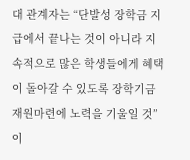대 관계자는 “단발성 장학금 지급에서 끝나는 것이 아니라 지속적으로 많은 학생들에게 혜택이 돌아갈 수 있도록 장학기금 재원마련에 노력을 기울일 것”이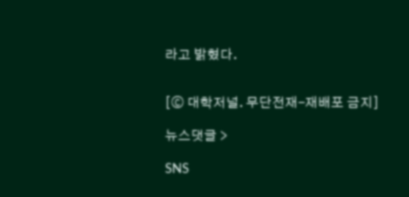라고 밝혔다.


[ⓒ 대학저널. 무단전재-재배포 금지]

뉴스댓글 >

SNS